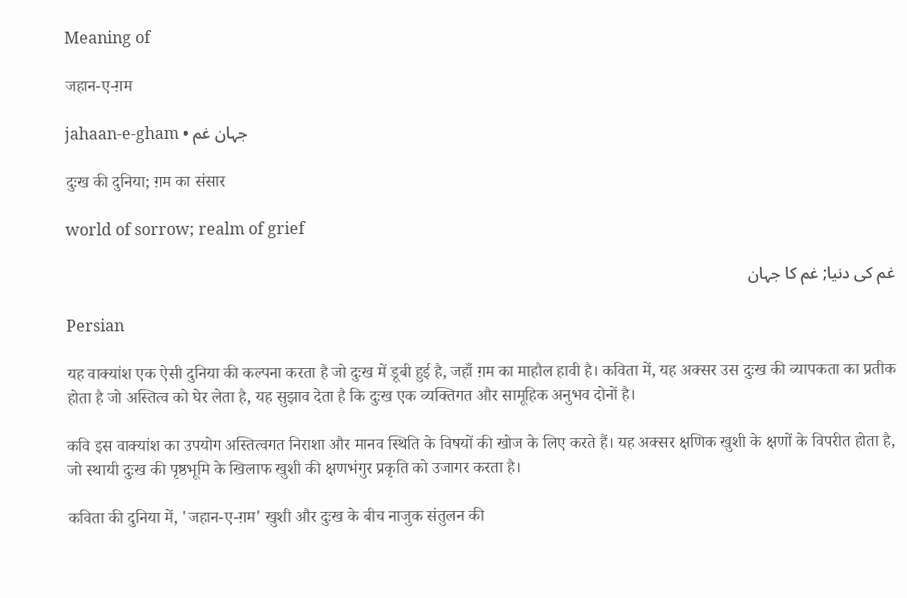Meaning of

जहान-ए-ग़म

jahaan-e-gham • جہان غم

दुःख की दुनिया; ग़म का संसार

world of sorrow; realm of grief

غم کی دنیا; غم کا جہان

Persian

यह वाक्यांश एक ऐसी दुनिया की कल्पना करता है जो दुःख में डूबी हुई है, जहाँ ग़म का माहौल हावी है। कविता में, यह अक्सर उस दुःख की व्यापकता का प्रतीक होता है जो अस्तित्व को घेर लेता है, यह सुझाव देता है कि दुःख एक व्यक्तिगत और सामूहिक अनुभव दोनों है।

कवि इस वाक्यांश का उपयोग अस्तित्वगत निराशा और मानव स्थिति के विषयों की खोज के लिए करते हैं। यह अक्सर क्षणिक खुशी के क्षणों के विपरीत होता है, जो स्थायी दुःख की पृष्ठभूमि के खिलाफ खुशी की क्षणभंगुर प्रकृति को उजागर करता है।

कविता की दुनिया में, 'जहान-ए-ग़म' खुशी और दुःख के बीच नाजुक संतुलन की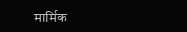मार्मिक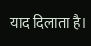याद दिलाता है।